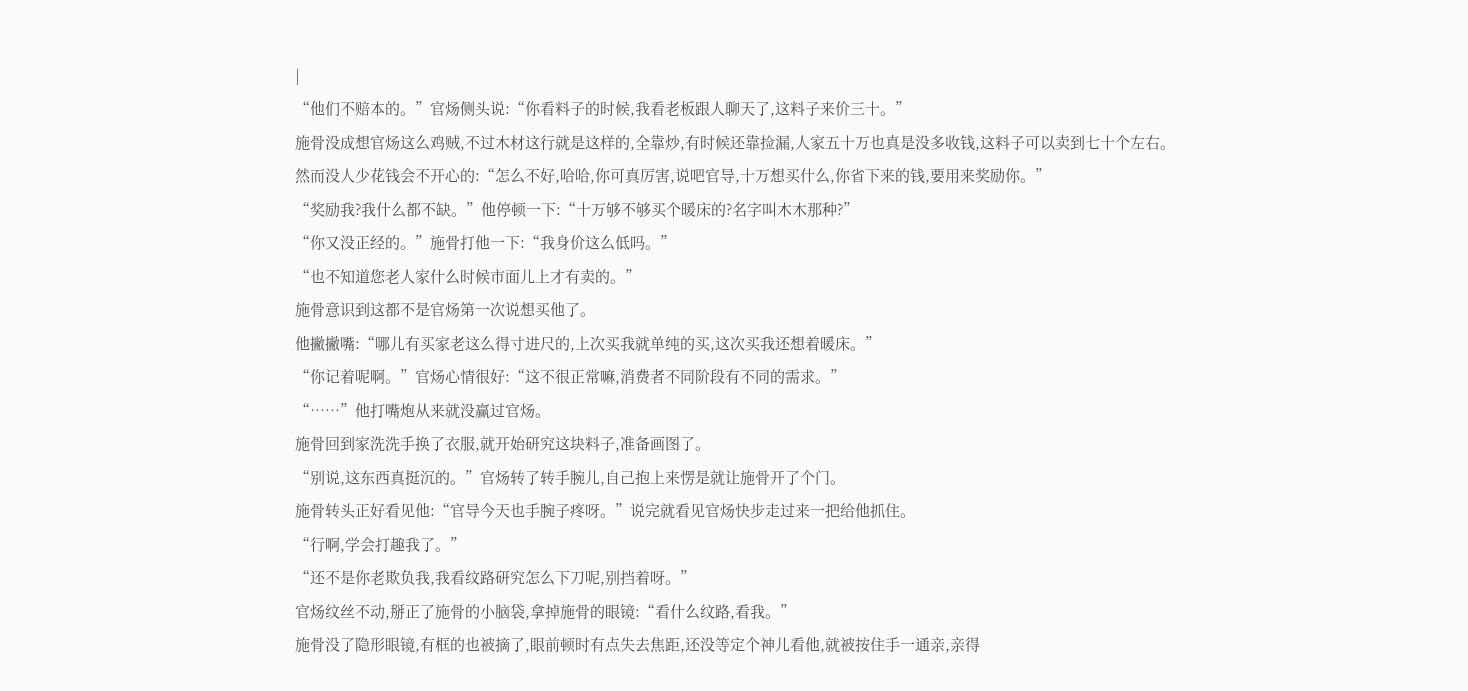|
“他们不赔本的。”官炀侧头说:“你看料子的时候,我看老板跟人聊天了,这料子来价三十。”
施骨没成想官炀这么鸡贼,不过木材这行就是这样的,全靠炒,有时候还靠捡漏,人家五十万也真是没多收钱,这料子可以卖到七十个左右。
然而没人少花钱会不开心的:“怎么不好,哈哈,你可真厉害,说吧官导,十万想买什么,你省下来的钱,要用来奖励你。”
“奖励我?我什么都不缺。”他停顿一下:“十万够不够买个暖床的?名字叫木木那种?”
“你又没正经的。”施骨打他一下:“我身价这么低吗。”
“也不知道您老人家什么时候市面儿上才有卖的。”
施骨意识到这都不是官炀第一次说想买他了。
他撇撇嘴:“哪儿有买家老这么得寸进尺的,上次买我就单纯的买,这次买我还想着暖床。”
“你记着呢啊。”官炀心情很好:“这不很正常嘛,消费者不同阶段有不同的需求。”
“……”他打嘴炮从来就没赢过官炀。
施骨回到家洗洗手换了衣服,就开始研究这块料子,准备画图了。
“别说,这东西真挺沉的。”官炀转了转手腕儿,自己抱上来愣是就让施骨开了个门。
施骨转头正好看见他:“官导今天也手腕子疼呀。”说完就看见官炀快步走过来一把给他抓住。
“行啊,学会打趣我了。”
“还不是你老欺负我,我看纹路研究怎么下刀呢,别挡着呀。”
官炀纹丝不动,掰正了施骨的小脑袋,拿掉施骨的眼镜:“看什么纹路,看我。”
施骨没了隐形眼镜,有框的也被摘了,眼前顿时有点失去焦距,还没等定个神儿看他,就被按住手一通亲,亲得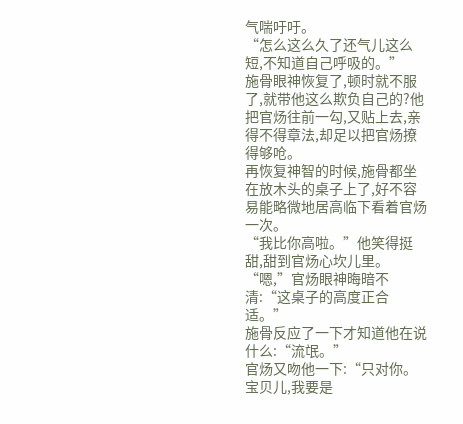气喘吁吁。
“怎么这么久了还气儿这么短,不知道自己呼吸的。”
施骨眼神恢复了,顿时就不服了,就带他这么欺负自己的?他把官炀往前一勾,又贴上去,亲得不得章法,却足以把官炀撩得够呛。
再恢复神智的时候,施骨都坐在放木头的桌子上了,好不容易能略微地居高临下看着官炀一次。
“我比你高啦。”他笑得挺甜,甜到官炀心坎儿里。
“嗯,”官炀眼神晦暗不清:“这桌子的高度正合适。”
施骨反应了一下才知道他在说什么:“流氓。”
官炀又吻他一下:“只对你。宝贝儿,我要是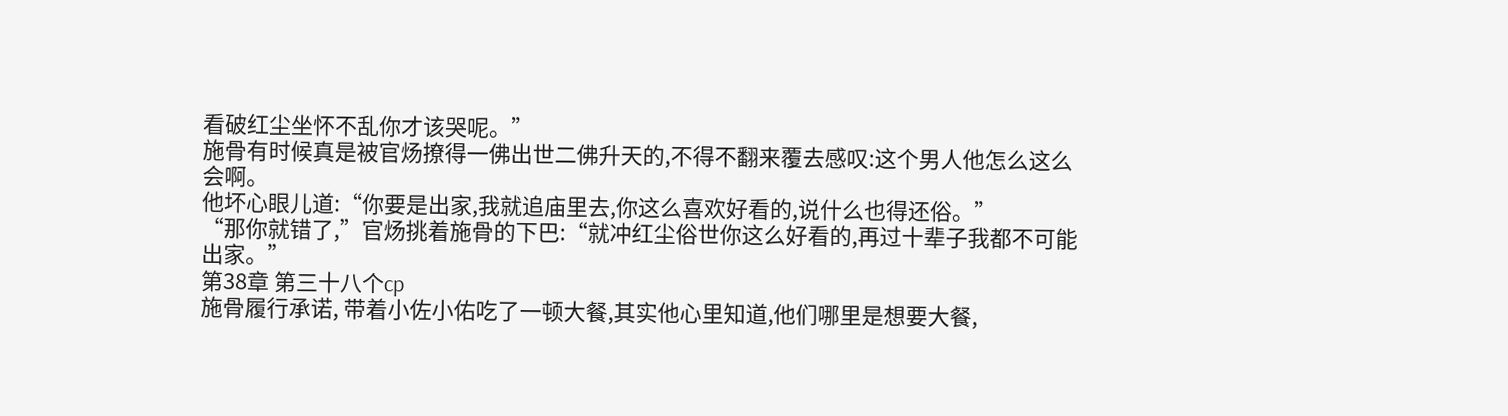看破红尘坐怀不乱你才该哭呢。”
施骨有时候真是被官炀撩得一佛出世二佛升天的,不得不翻来覆去感叹:这个男人他怎么这么会啊。
他坏心眼儿道:“你要是出家,我就追庙里去,你这么喜欢好看的,说什么也得还俗。”
“那你就错了,”官炀挑着施骨的下巴:“就冲红尘俗世你这么好看的,再过十辈子我都不可能出家。”
第38章 第三十八个cp
施骨履行承诺, 带着小佐小佑吃了一顿大餐,其实他心里知道,他们哪里是想要大餐,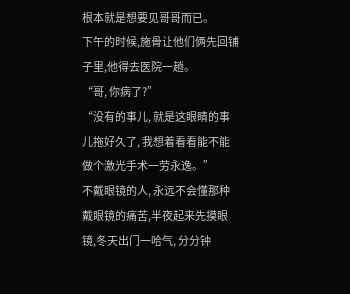根本就是想要见哥哥而已。
下午的时候,施骨让他们俩先回铺子里,他得去医院一趟。
“哥, 你病了?”
“没有的事儿, 就是这眼睛的事儿拖好久了, 我想着看看能不能做个激光手术一劳永逸。”
不戴眼镜的人, 永远不会懂那种戴眼镜的痛苦,半夜起来先摸眼镜,冬天出门一哈气, 分分钟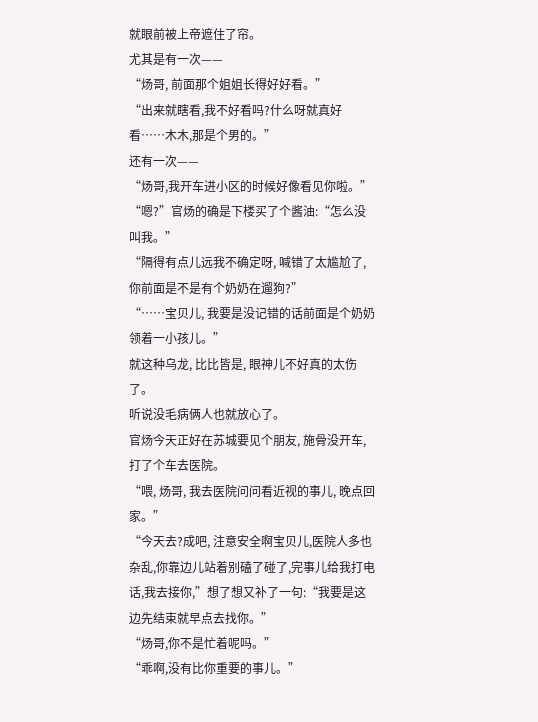就眼前被上帝遮住了帘。
尤其是有一次——
“炀哥, 前面那个姐姐长得好好看。”
“出来就瞎看,我不好看吗?什么呀就真好看……木木,那是个男的。”
还有一次——
“炀哥,我开车进小区的时候好像看见你啦。”
“嗯?”官炀的确是下楼买了个酱油:“怎么没叫我。”
“隔得有点儿远我不确定呀, 喊错了太尴尬了,你前面是不是有个奶奶在遛狗?”
“……宝贝儿, 我要是没记错的话前面是个奶奶领着一小孩儿。”
就这种乌龙, 比比皆是, 眼神儿不好真的太伤了。
听说没毛病俩人也就放心了。
官炀今天正好在苏城要见个朋友, 施骨没开车, 打了个车去医院。
“喂, 炀哥, 我去医院问问看近视的事儿, 晚点回家。”
“今天去?成吧, 注意安全啊宝贝儿,医院人多也杂乱,你靠边儿站着别磕了碰了,完事儿给我打电话,我去接你,”想了想又补了一句:“我要是这边先结束就早点去找你。”
“炀哥,你不是忙着呢吗。”
“乖啊,没有比你重要的事儿。”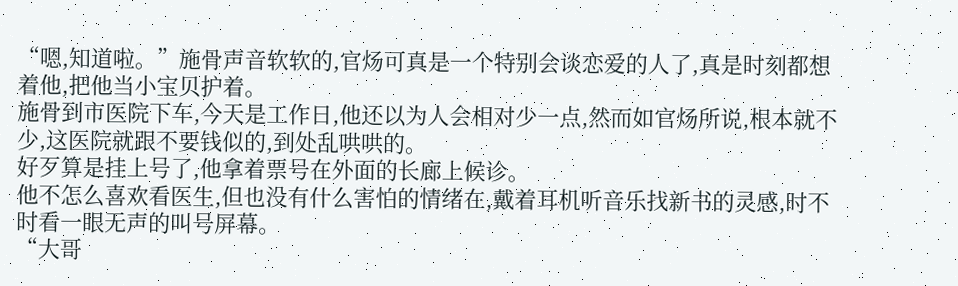“嗯,知道啦。”施骨声音软软的,官炀可真是一个特别会谈恋爱的人了,真是时刻都想着他,把他当小宝贝护着。
施骨到市医院下车,今天是工作日,他还以为人会相对少一点,然而如官炀所说,根本就不少,这医院就跟不要钱似的,到处乱哄哄的。
好歹算是挂上号了,他拿着票号在外面的长廊上候诊。
他不怎么喜欢看医生,但也没有什么害怕的情绪在,戴着耳机听音乐找新书的灵感,时不时看一眼无声的叫号屏幕。
“大哥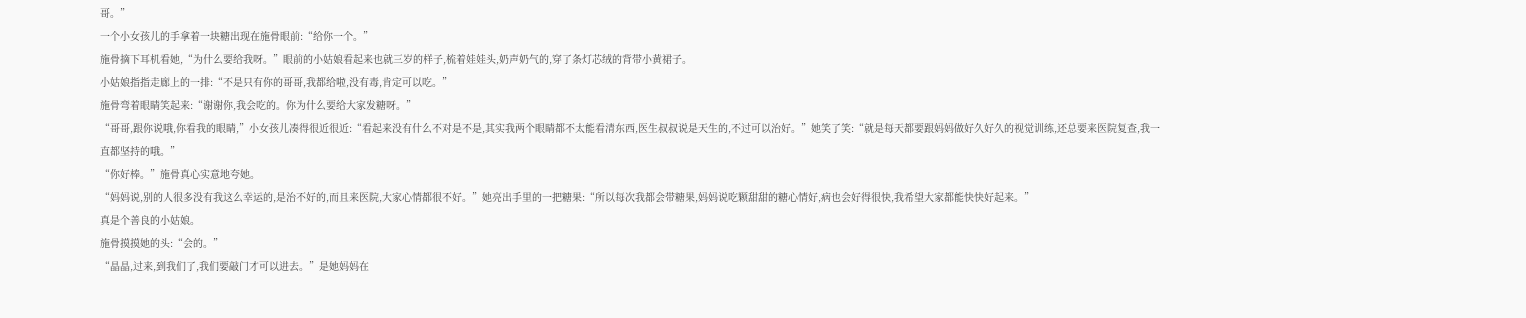哥。”
一个小女孩儿的手拿着一块糖出现在施骨眼前:“给你一个。”
施骨摘下耳机看她,“为什么要给我呀。”眼前的小姑娘看起来也就三岁的样子,梳着娃娃头,奶声奶气的,穿了条灯芯绒的背带小黄裙子。
小姑娘指指走廊上的一排:“不是只有你的哥哥,我都给啦,没有毒,肯定可以吃。”
施骨弯着眼睛笑起来:“谢谢你,我会吃的。你为什么要给大家发糖呀。”
“哥哥,跟你说哦,你看我的眼睛,”小女孩儿凑得很近很近:“看起来没有什么不对是不是,其实我两个眼睛都不太能看清东西,医生叔叔说是天生的,不过可以治好。”她笑了笑:“就是每天都要跟妈妈做好久好久的视觉训练,还总要来医院复查,我一直都坚持的哦。”
“你好棒。”施骨真心实意地夸她。
“妈妈说,别的人很多没有我这么幸运的,是治不好的,而且来医院,大家心情都很不好。”她亮出手里的一把糖果:“所以每次我都会带糖果,妈妈说吃颗甜甜的糖心情好,病也会好得很快,我希望大家都能快快好起来。”
真是个善良的小姑娘。
施骨摸摸她的头:“会的。”
“晶晶,过来,到我们了,我们要敲门才可以进去。”是她妈妈在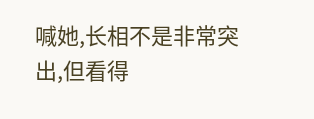喊她,长相不是非常突出,但看得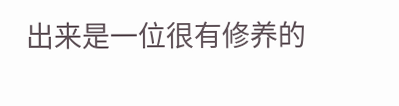出来是一位很有修养的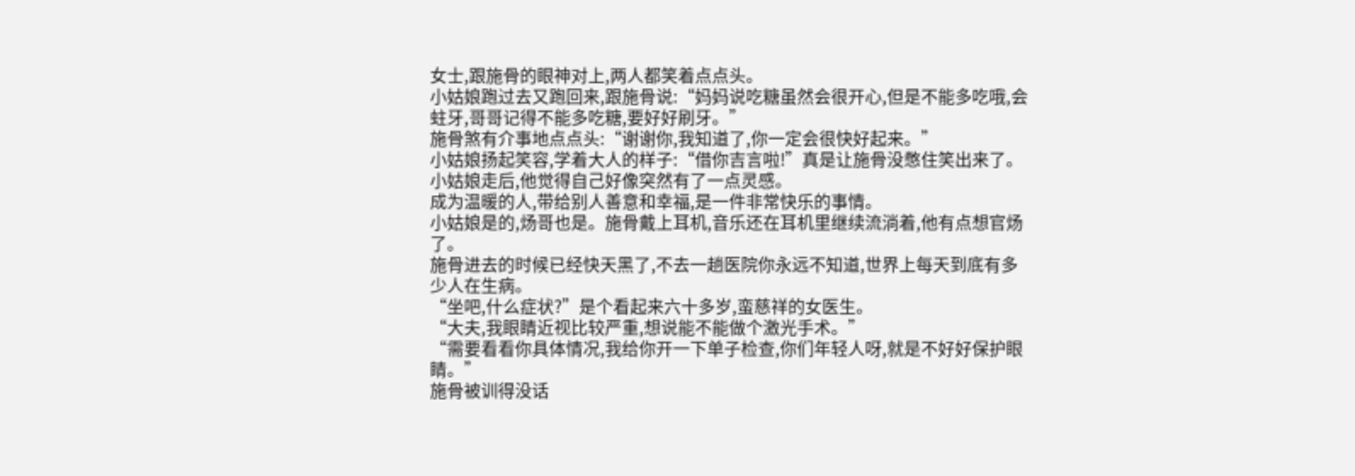女士,跟施骨的眼神对上,两人都笑着点点头。
小姑娘跑过去又跑回来,跟施骨说:“妈妈说吃糖虽然会很开心,但是不能多吃哦,会蛀牙,哥哥记得不能多吃糖,要好好刷牙。”
施骨煞有介事地点点头:“谢谢你,我知道了,你一定会很快好起来。”
小姑娘扬起笑容,学着大人的样子:“借你吉言啦!”真是让施骨没憋住笑出来了。
小姑娘走后,他觉得自己好像突然有了一点灵感。
成为温暖的人,带给别人善意和幸福,是一件非常快乐的事情。
小姑娘是的,炀哥也是。施骨戴上耳机,音乐还在耳机里继续流淌着,他有点想官炀了。
施骨进去的时候已经快天黑了,不去一趟医院你永远不知道,世界上每天到底有多少人在生病。
“坐吧,什么症状?”是个看起来六十多岁,蛮慈祥的女医生。
“大夫,我眼睛近视比较严重,想说能不能做个激光手术。”
“需要看看你具体情况,我给你开一下单子检查,你们年轻人呀,就是不好好保护眼睛。”
施骨被训得没话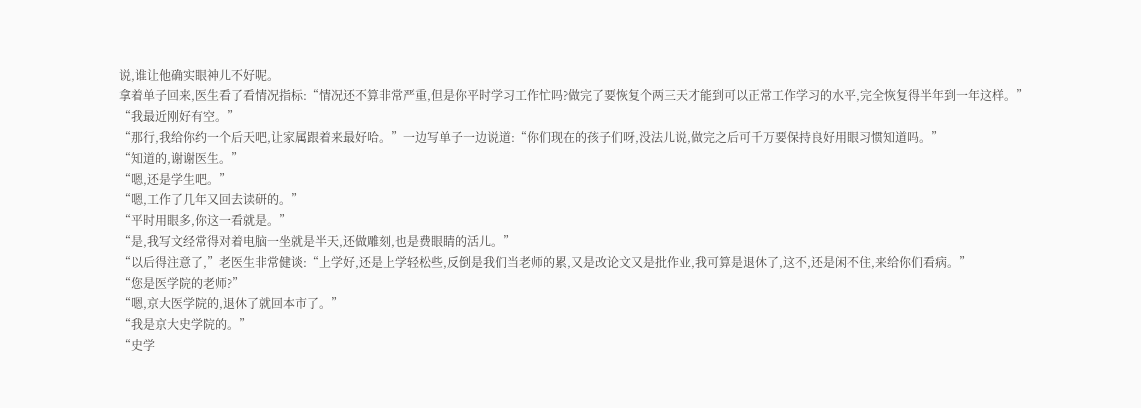说,谁让他确实眼神儿不好呢。
拿着单子回来,医生看了看情况指标:“情况还不算非常严重,但是你平时学习工作忙吗?做完了要恢复个两三天才能到可以正常工作学习的水平,完全恢复得半年到一年这样。”
“我最近刚好有空。”
“那行,我给你约一个后天吧,让家属跟着来最好哈。”一边写单子一边说道:“你们现在的孩子们呀,没法儿说,做完之后可千万要保持良好用眼习惯知道吗。”
“知道的,谢谢医生。”
“嗯,还是学生吧。”
“嗯,工作了几年又回去读研的。”
“平时用眼多,你这一看就是。”
“是,我写文经常得对着电脑一坐就是半天,还做雕刻,也是费眼睛的活儿。”
“以后得注意了,”老医生非常健谈:“上学好,还是上学轻松些,反倒是我们当老师的累,又是改论文又是批作业,我可算是退休了,这不,还是闲不住,来给你们看病。”
“您是医学院的老师?”
“嗯,京大医学院的,退休了就回本市了。”
“我是京大史学院的。”
“史学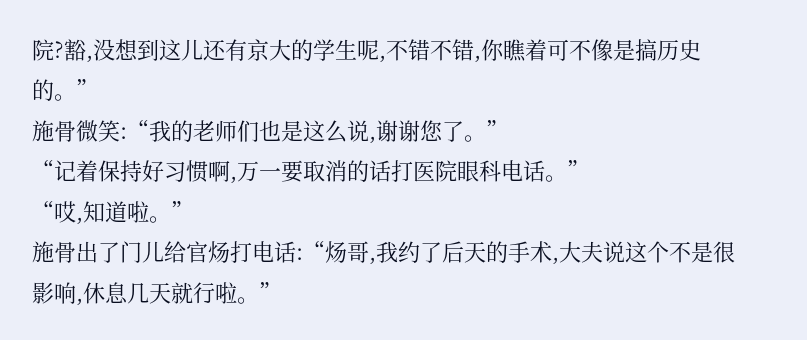院?豁,没想到这儿还有京大的学生呢,不错不错,你瞧着可不像是搞历史的。”
施骨微笑:“我的老师们也是这么说,谢谢您了。”
“记着保持好习惯啊,万一要取消的话打医院眼科电话。”
“哎,知道啦。”
施骨出了门儿给官炀打电话:“炀哥,我约了后天的手术,大夫说这个不是很影响,休息几天就行啦。”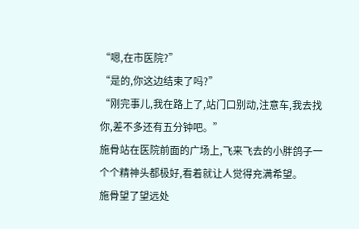“嗯,在市医院?”
“是的,你这边结束了吗?”
“刚完事儿,我在路上了,站门口别动,注意车,我去找你,差不多还有五分钟吧。”
施骨站在医院前面的广场上,飞来飞去的小胖鸽子一个个精神头都极好,看着就让人觉得充满希望。
施骨望了望远处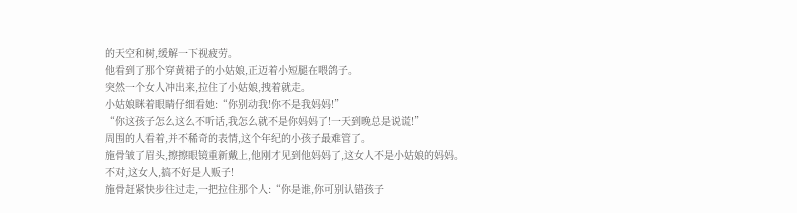的天空和树,缓解一下视疲劳。
他看到了那个穿黄裙子的小姑娘,正迈着小短腿在喂鸽子。
突然一个女人冲出来,拉住了小姑娘,拽着就走。
小姑娘眯着眼睛仔细看她:“你别动我!你不是我妈妈!”
“你这孩子怎么这么不听话,我怎么就不是你妈妈了!一天到晚总是说谎!”
周围的人看着,并不稀奇的表情,这个年纪的小孩子最难管了。
施骨皱了眉头,擦擦眼镜重新戴上,他刚才见到他妈妈了,这女人不是小姑娘的妈妈。
不对,这女人,搞不好是人贩子!
施骨赶紧快步往过走,一把拉住那个人:“你是谁,你可别认错孩子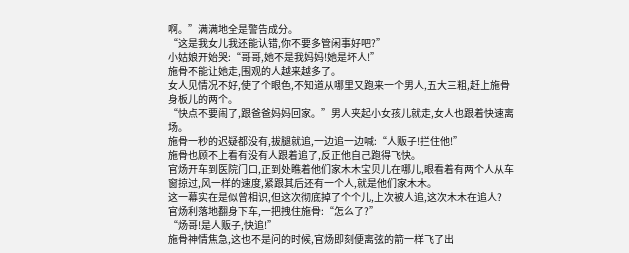啊。”满满地全是警告成分。
“这是我女儿我还能认错,你不要多管闲事好吧?”
小姑娘开始哭:“哥哥,她不是我妈妈!她是坏人!”
施骨不能让她走,围观的人越来越多了。
女人见情况不好,使了个眼色,不知道从哪里又跑来一个男人,五大三粗,赶上施骨身板儿的两个。
“快点不要闹了,跟爸爸妈妈回家。”男人夹起小女孩儿就走,女人也跟着快速离场。
施骨一秒的迟疑都没有,拔腿就追,一边追一边喊:“人贩子!拦住他!”
施骨也顾不上看有没有人跟着追了,反正他自己跑得飞快。
官炀开车到医院门口,正到处瞧着他们家木木宝贝儿在哪儿,眼看着有两个人从车窗掠过,风一样的速度,紧跟其后还有一个人,就是他们家木木。
这一幕实在是似曾相识,但这次彻底掉了个个儿,上次被人追,这次木木在追人?
官炀利落地翻身下车,一把拽住施骨:“怎么了?”
“炀哥!是人贩子,快追!”
施骨神情焦急,这也不是问的时候,官炀即刻便离弦的箭一样飞了出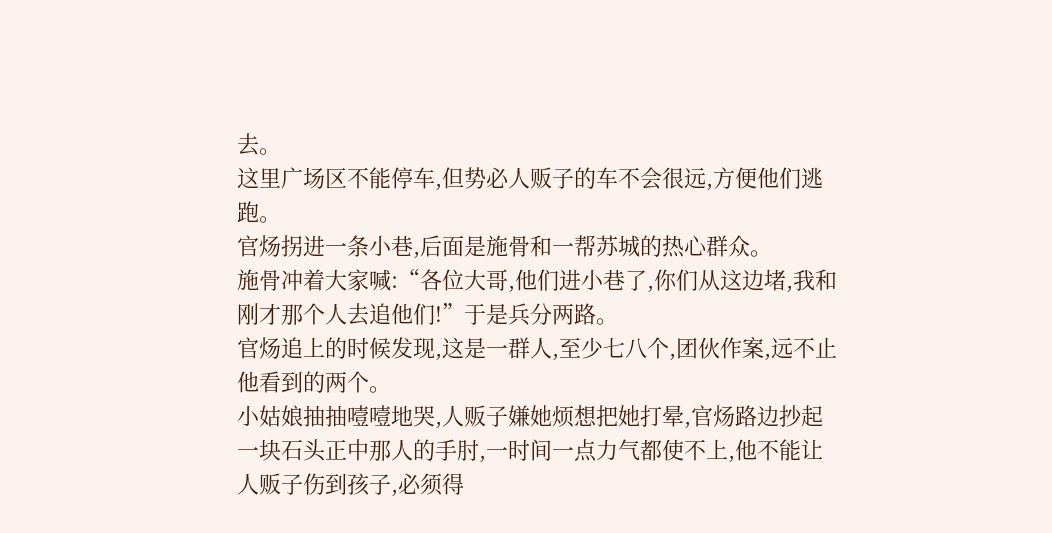去。
这里广场区不能停车,但势必人贩子的车不会很远,方便他们逃跑。
官炀拐进一条小巷,后面是施骨和一帮苏城的热心群众。
施骨冲着大家喊:“各位大哥,他们进小巷了,你们从这边堵,我和刚才那个人去追他们!”于是兵分两路。
官炀追上的时候发现,这是一群人,至少七八个,团伙作案,远不止他看到的两个。
小姑娘抽抽噎噎地哭,人贩子嫌她烦想把她打晕,官炀路边抄起一块石头正中那人的手肘,一时间一点力气都使不上,他不能让人贩子伤到孩子,必须得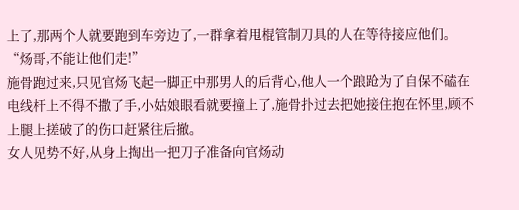上了,那两个人就要跑到车旁边了,一群拿着甩棍管制刀具的人在等待接应他们。
“炀哥,不能让他们走!”
施骨跑过来,只见官炀飞起一脚正中那男人的后背心,他人一个踉跄为了自保不磕在电线杆上不得不撒了手,小姑娘眼看就要撞上了,施骨扑过去把她接住抱在怀里,顾不上腿上搓破了的伤口赶紧往后撤。
女人见势不好,从身上掏出一把刀子准备向官炀动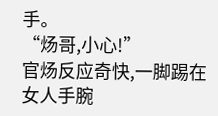手。
“炀哥,小心!”
官炀反应奇快,一脚踢在女人手腕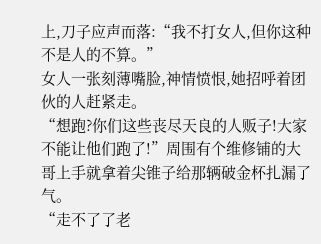上,刀子应声而落:“我不打女人,但你这种不是人的不算。”
女人一张刻薄嘴脸,神情愤恨,她招呼着团伙的人赶紧走。
“想跑?你们这些丧尽天良的人贩子!大家不能让他们跑了!”周围有个维修铺的大哥上手就拿着尖锥子给那辆破金杯扎漏了气。
“走不了了老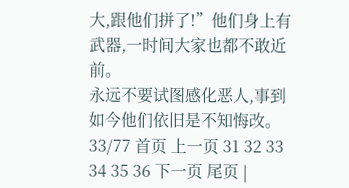大,跟他们拼了!”他们身上有武器,一时间大家也都不敢近前。
永远不要试图感化恶人,事到如今他们依旧是不知悔改。
33/77 首页 上一页 31 32 33 34 35 36 下一页 尾页 |